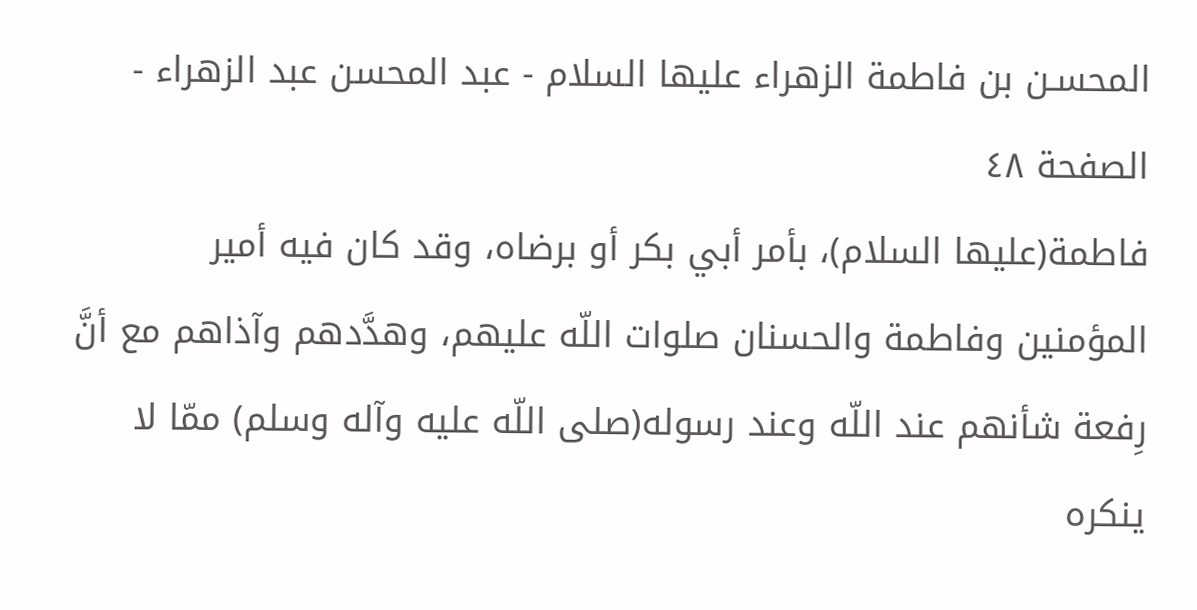المحسـن بن فاطمة الزهراء عليها السلام - عبد المحسن عبد الزهراء - الصفحة ٤٨
فاطمة(عليها السلام)، بأمر أبي بكر أو برضاه، وقد كان فيه أمير المؤمنين وفاطمة والحسنان صلوات اللّه عليهم، وهدَّدهم وآذاهم مع أنَّ رِفعة شأنهم عند اللّه وعند رسوله(صلى اللّه عليه وآله وسلم) ممّا لا ينكره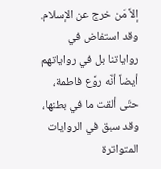إلاَّ مَن خرج عن الإسلام.
وقد استفاض في رواياتنا بل في رواياتهم أيضاً أنَّه روَّع فاطمة، حتّى ألقت ما في بطنها، وقد سبق في الروايات المتواترة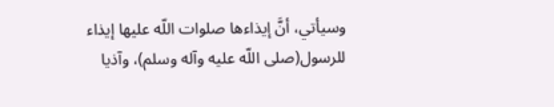وسيأتي، أنَّ إيذاءها صلوات اللّه عليها إيذاء للرسول(صلى اللّه عليه وآله وسلم)، وآذيا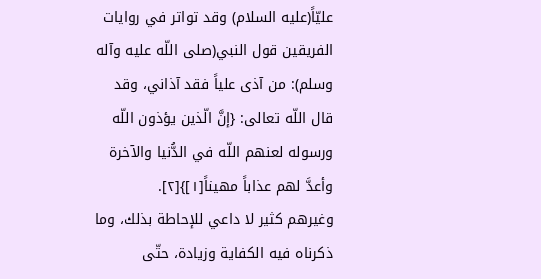عليّاً(عليه السلام) وقد تواتر في روايات الفريقين قول النبي(صلى اللّه عليه وآله وسلم): من آذى علياً فقد آذاني، وقد قال اللّه تعالى: {إنَّ الّذين يؤذون اللّه ورسوله لعنهم اللّه في الدُّنيا والآخرة وأعدَّ لهم عذاباً مهيناً[١]}[٢].
وغيرهم كثير لا داعي للإحاطة بذلك، وما ذكرناه فيه الكفاية وزيادة، حتّى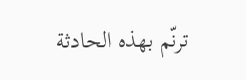ترنّم بهذه الحادثة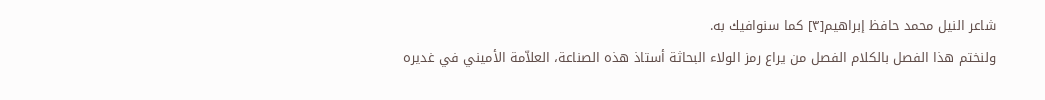شاعر النيل محمد حافظ إبراهيم[٣] كما سنوافيك به.
ولنختم هذا الفصل بالكلام الفصل من يراع رمز الولاء البحاثة أستاذ هذه الصناعة، العلاّمة الأميني في غديره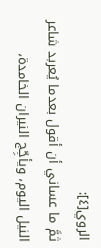الروي[٤]:
ثمَّ ما عساني أن أقول بعدما يُعربد شاعر النيل اليوم، ويأجِّج النيران الخامدة،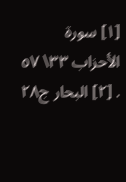[١] سورة الأحزاب ٣٣\ ٥٧ . [٢] البحار ج٢٨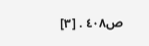ص٤٠٨ . [٣]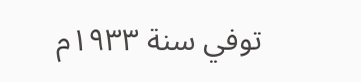توفي سنة ١٩٣٣م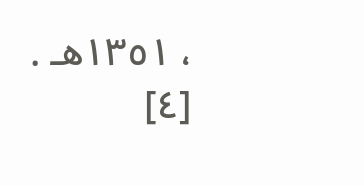، ١٣٥١هـ . [٤]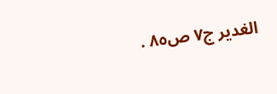الغدير ج٧ ص٨٥ .